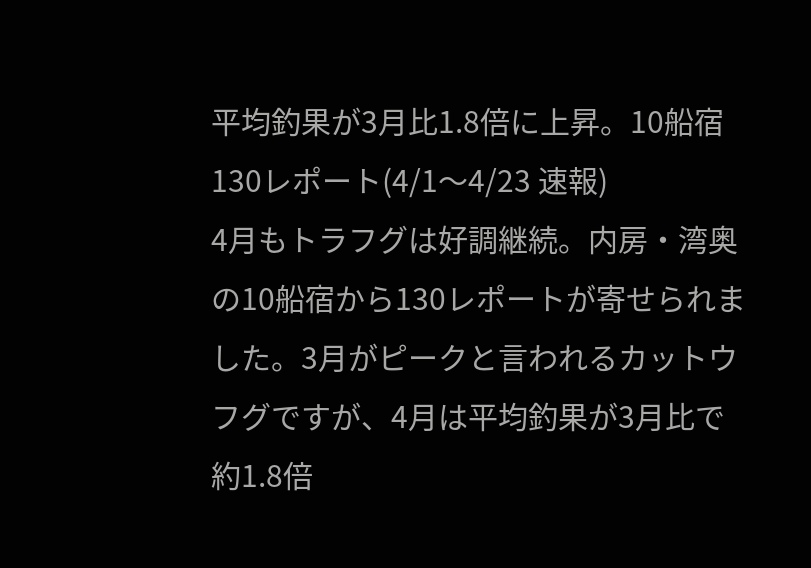平均釣果が3月比1.8倍に上昇。10船宿130レポート(4/1〜4/23 速報)
4月もトラフグは好調継続。内房・湾奥の10船宿から130レポートが寄せられました。3月がピークと言われるカットウフグですが、4月は平均釣果が3月比で約1.8倍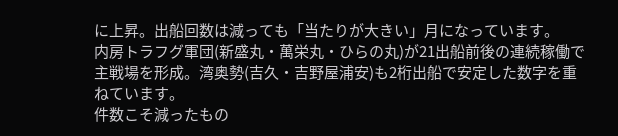に上昇。出船回数は減っても「当たりが大きい」月になっています。
内房トラフグ軍団(新盛丸・萬栄丸・ひらの丸)が21出船前後の連続稼働で主戦場を形成。湾奥勢(吉久・吉野屋浦安)も2桁出船で安定した数字を重ねています。
件数こそ減ったもの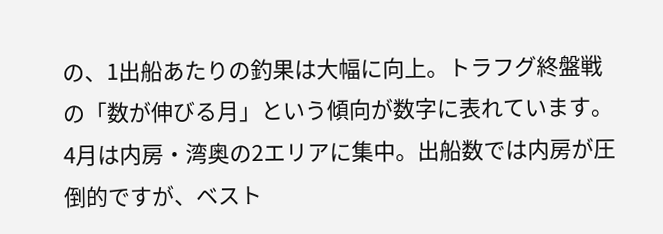の、1出船あたりの釣果は大幅に向上。トラフグ終盤戦の「数が伸びる月」という傾向が数字に表れています。
4月は内房・湾奥の2エリアに集中。出船数では内房が圧倒的ですが、ベスト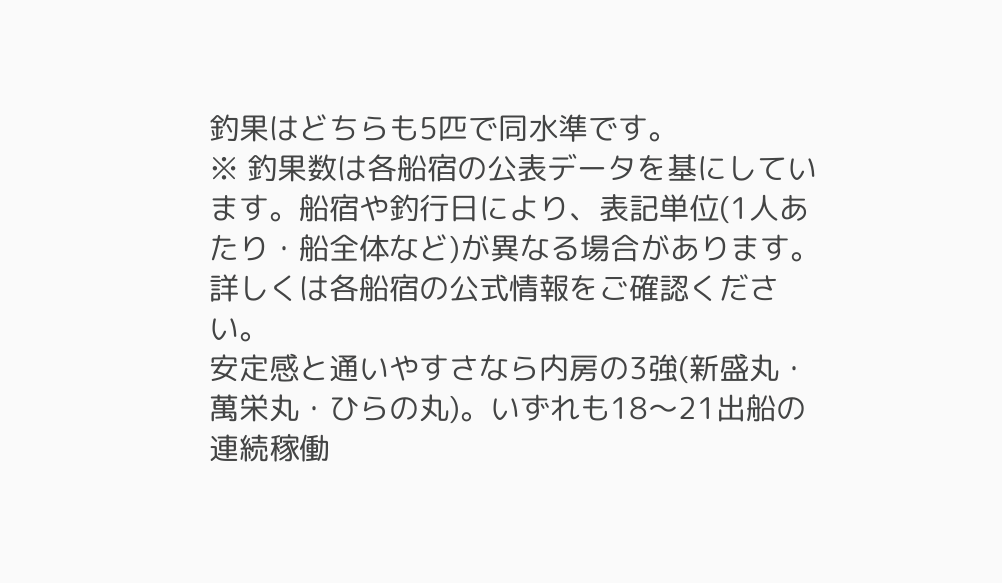釣果はどちらも5匹で同水準です。
※ 釣果数は各船宿の公表データを基にしています。船宿や釣行日により、表記単位(1人あたり・船全体など)が異なる場合があります。詳しくは各船宿の公式情報をご確認ください。
安定感と通いやすさなら内房の3強(新盛丸・萬栄丸・ひらの丸)。いずれも18〜21出船の連続稼働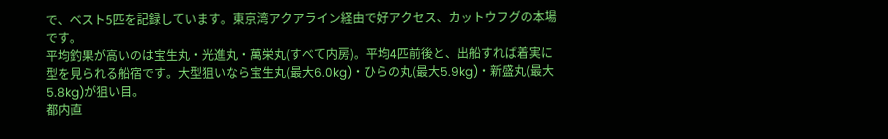で、ベスト5匹を記録しています。東京湾アクアライン経由で好アクセス、カットウフグの本場です。
平均釣果が高いのは宝生丸・光進丸・萬栄丸(すべて内房)。平均4匹前後と、出船すれば着実に型を見られる船宿です。大型狙いなら宝生丸(最大6.0kg)・ひらの丸(最大5.9kg)・新盛丸(最大5.8kg)が狙い目。
都内直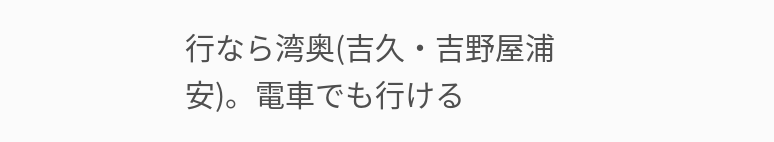行なら湾奥(吉久・吉野屋浦安)。電車でも行ける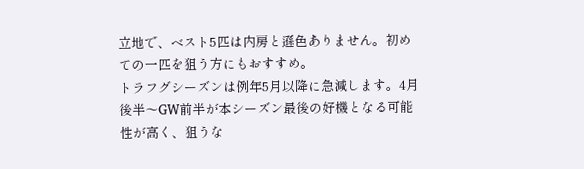立地で、ベスト5匹は内房と遜色ありません。初めての一匹を狙う方にもおすすめ。
トラフグシーズンは例年5月以降に急減します。4月後半〜GW前半が本シーズン最後の好機となる可能性が高く、狙うな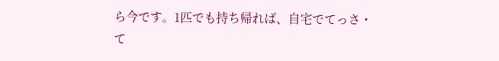ら今です。1匹でも持ち帰れば、自宅でてっさ・て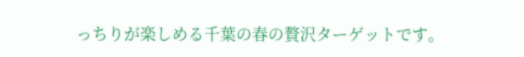っちりが楽しめる千葉の春の贅沢ターゲットです。